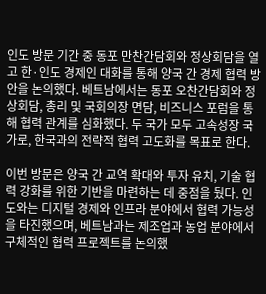인도 방문 기간 중 동포 만찬간담회와 정상회담을 열고 한·인도 경제인 대화를 통해 양국 간 경제 협력 방안을 논의했다. 베트남에서는 동포 오찬간담회와 정상회담, 총리 및 국회의장 면담, 비즈니스 포럼을 통해 협력 관계를 심화했다. 두 국가 모두 고속성장 국가로, 한국과의 전략적 협력 고도화를 목표로 한다.

이번 방문은 양국 간 교역 확대와 투자 유치, 기술 협력 강화를 위한 기반을 마련하는 데 중점을 뒀다. 인도와는 디지털 경제와 인프라 분야에서 협력 가능성을 타진했으며, 베트남과는 제조업과 농업 분야에서 구체적인 협력 프로젝트를 논의했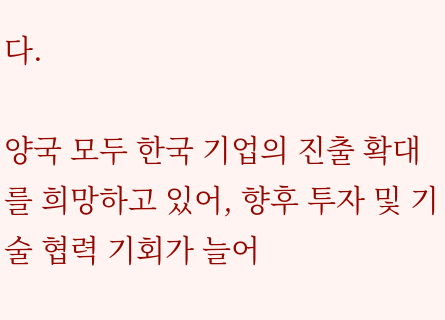다.

양국 모두 한국 기업의 진출 확대를 희망하고 있어, 향후 투자 및 기술 협력 기회가 늘어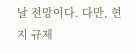날 전망이다. 다만, 현지 규제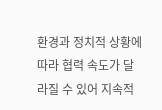환경과 정치적 상황에 따라 협력 속도가 달라질 수 있어 지속적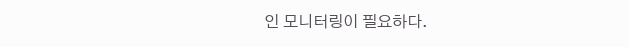인 모니터링이 필요하다.